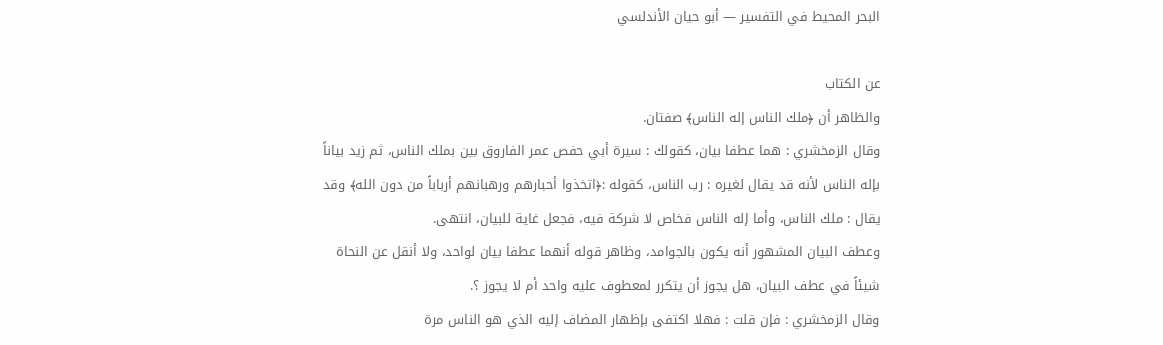البحر المحيط في التفسير — أبو حيان الأندلسي

عن الكتاب
والظاهر أن ﴿ملك الناس إله الناس﴾ صفتان.
وقال الزمخشري : هما عطفا بيان، كقولك : سيرة أبي حفص عمر الفاروق بين بملك الناس، ثم زيد بياناً بإله الناس لأنه قد يقال لغيره : رب الناس، كقوله :﴿اتخذوا أحبارهم ورهبانهم أرباباً من دون الله﴾ وقد يقال : ملك الناس، وأما إله الناس فخاص لا شركة فيه، فجعل غاية للبيان، انتهى.
وعطف البيان المشهور أنه يكون بالجوامد، وظاهر قوله أنهما عطفا بيان لواحد، ولا أنقل عن النحاة شيئاً في عطف البيان، هل يجوز أن يتكرر لمعطوف عليه واحد أم لا يجوز ؟.
وقال الزمخشري : فإن قلت : فهلا اكتفى بإظهار المضاف إليه الذي هو الناس مرة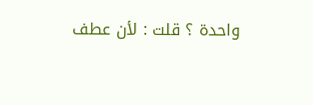واحدة ؟ قلت : لأن عطف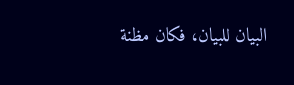البيان للبيان، فكان مظنة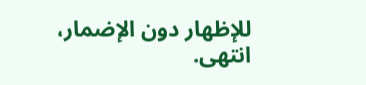للإظهار دون الإضمار، انتهى.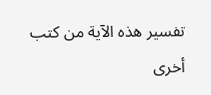تفسير هذه الآية من كتب أخرى